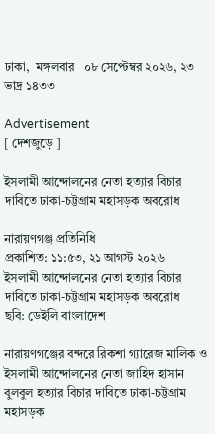ঢাকা,  মঙ্গলবার   ০৮ সেপ্টেম্বর ২০২৬, ২৩ ভাদ্র ১৪৩৩

Advertisement
[ দেশজুড়ে ]

ইসলামী আন্দোলনের নেতা হত্যার বিচার দাবিতে ঢাকা-চট্টগ্রাম মহাসড়ক অবরোধ

নারায়ণগঞ্জ প্রতিনিধি
প্রকাশিত: ১১:৫৩, ২১ আগস্ট ২০২৬
ইসলামী আন্দোলনের নেতা হত্যার বিচার দাবিতে ঢাকা-চট্টগ্রাম মহাসড়ক অবরোধ
ছবি: ডেইলি বাংলাদেশ

নারায়ণগঞ্জের বন্দরে রিকশা গ্যারেজ মালিক ও ইসলামী আন্দোলনের নেতা জাহিদ হাসান বুলবুল হত্যার বিচার দাবিতে ঢাকা-চট্টগ্রাম মহাসড়ক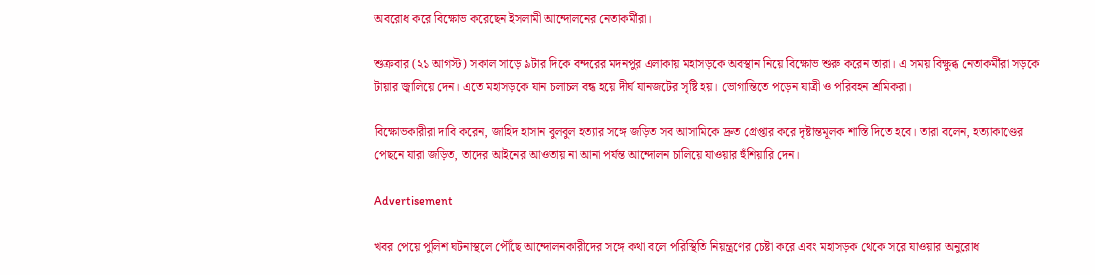অবরোধ করে বিক্ষোভ করেছেন ইসলামী আন্দোলনের নেতাকর্মীরা।

শুক্রবার (২১ আগস্ট) সকাল সাড়ে ৯টার দিকে বন্দরের মদনপুর এলাকায় মহাসড়কে অবস্থান নিয়ে বিক্ষোভ শুরু করেন তারা। এ সময় বিক্ষুব্ধ নেতাকর্মীরা সড়কে টায়ার জ্বালিয়ে দেন। এতে মহাসড়কে যান চলাচল বন্ধ হয়ে দীর্ঘ যানজটের সৃষ্টি হয়। ভোগান্তিতে পড়েন যাত্রী ও পরিবহন শ্রমিকরা।

বিক্ষোভকারীরা দাবি করেন, জাহিদ হাসান বুলবুল হত্যার সঙ্গে জড়িত সব আসামিকে দ্রুত গ্রেপ্তার করে দৃষ্টান্তমূলক শাস্তি দিতে হবে। তারা বলেন, হত্যাকাণ্ডের পেছনে যারা জড়িত, তাদের আইনের আওতায় না আনা পর্যন্ত আন্দোলন চালিয়ে যাওয়ার হুঁশিয়ারি দেন।

Advertisement

খবর পেয়ে পুলিশ ঘটনাস্থলে পৌঁছে আন্দোলনকারীদের সঙ্গে কথা বলে পরিস্থিতি নিয়ন্ত্রণের চেষ্টা করে এবং মহাসড়ক থেকে সরে যাওয়ার অনুরোধ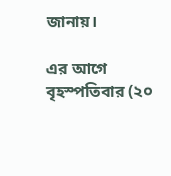জানায়।

এর আগে বৃহস্পতিবার (২০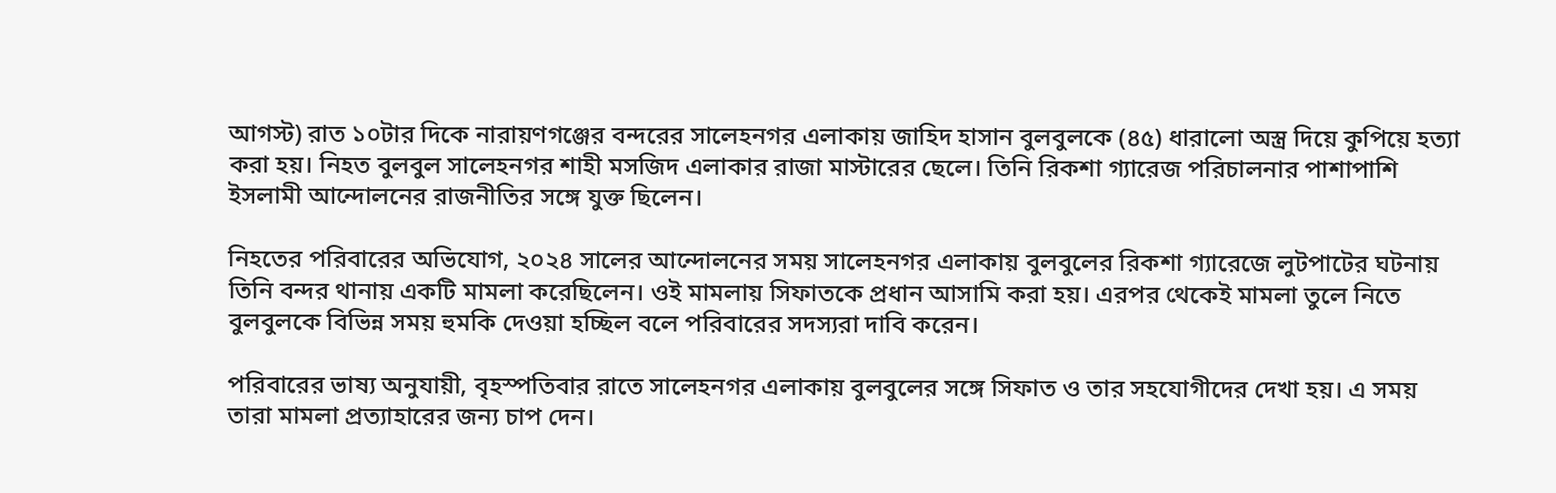আগস্ট) রাত ১০টার দিকে নারায়ণগঞ্জের বন্দরের সালেহনগর এলাকায় জাহিদ হাসান বুলবুলকে (৪৫) ধারালো অস্ত্র দিয়ে কুপিয়ে হত্যা করা হয়। নিহত বুলবুল সালেহনগর শাহী মসজিদ এলাকার রাজা মাস্টারের ছেলে। তিনি রিকশা গ্যারেজ পরিচালনার পাশাপাশি ইসলামী আন্দোলনের রাজনীতির সঙ্গে যুক্ত ছিলেন।

নিহতের পরিবারের অভিযোগ, ২০২৪ সালের আন্দোলনের সময় সালেহনগর এলাকায় বুলবুলের রিকশা গ্যারেজে লুটপাটের ঘটনায় তিনি বন্দর থানায় একটি মামলা করেছিলেন। ওই মামলায় সিফাতকে প্রধান আসামি করা হয়। এরপর থেকেই মামলা তুলে নিতে বুলবুলকে বিভিন্ন সময় হুমকি দেওয়া হচ্ছিল বলে পরিবারের সদস্যরা দাবি করেন।

পরিবারের ভাষ্য অনুযায়ী, বৃহস্পতিবার রাতে সালেহনগর এলাকায় বুলবুলের সঙ্গে সিফাত ও তার সহযোগীদের দেখা হয়। এ সময় তারা মামলা প্রত্যাহারের জন্য চাপ দেন।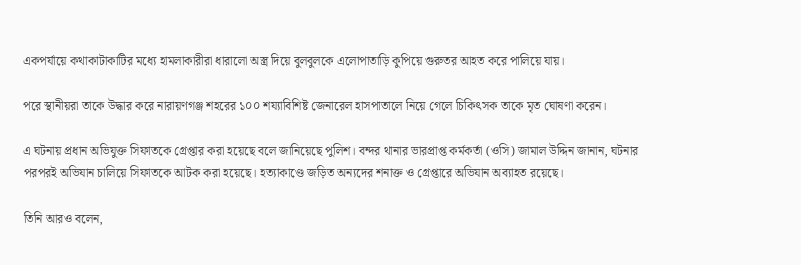একপর্যায়ে কথাকাটাকাটির মধ্যে হামলাকারীরা ধারালো অস্ত্র দিয়ে বুলবুলকে এলোপাতাড়ি কুপিয়ে গুরুতর আহত করে পালিয়ে যায়।

পরে স্থানীয়রা তাকে উদ্ধার করে নারায়ণগঞ্জ শহরের ১০০ শয্যাবিশিষ্ট জেনারেল হাসপাতালে নিয়ে গেলে চিকিৎসক তাকে মৃত ঘোষণা করেন।

এ ঘটনায় প্রধান অভিযুক্ত সিফাতকে গ্রেপ্তার করা হয়েছে বলে জানিয়েছে পুলিশ। বন্দর থানার ভারপ্রাপ্ত কর্মকর্তা (ওসি) জামাল উদ্দিন জানান, ঘটনার পরপরই অভিযান চালিয়ে সিফাতকে আটক করা হয়েছে। হত্যাকাণ্ডে জড়িত অন্যদের শনাক্ত ও গ্রেপ্তারে অভিযান অব্যাহত রয়েছে।

তিনি আরও বলেন,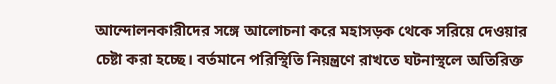আন্দোলনকারীদের সঙ্গে আলোচনা করে মহাসড়ক থেকে সরিয়ে দেওয়ার চেষ্টা করা হচ্ছে। বর্তমানে পরিস্থিতি নিয়ন্ত্রণে রাখতে ঘটনাস্থলে অতিরিক্ত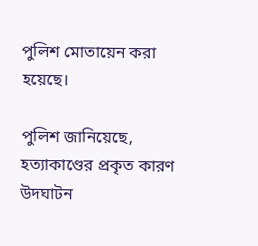পুলিশ মোতায়েন করা হয়েছে।

পুলিশ জানিয়েছে, হত্যাকাণ্ডের প্রকৃত কারণ উদঘাটন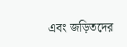এবং জড়িতদের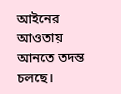আইনের আওতায় আনতে তদন্ত চলছে।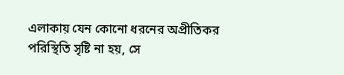এলাকায় যেন কোনো ধরনের অপ্রীতিকর পরিস্থিতি সৃষ্টি না হয়, সে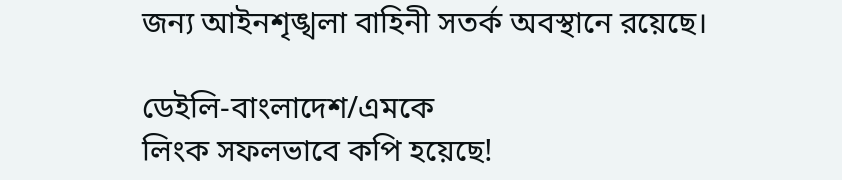জন্য আইনশৃঙ্খলা বাহিনী সতর্ক অবস্থানে রয়েছে।

ডেইলি-বাংলাদেশ/এমকে
লিংক সফলভাবে কপি হয়েছে!